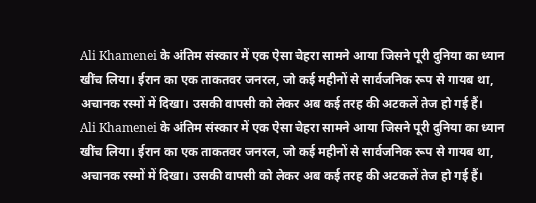Ali Khamenei के अंतिम संस्कार में एक ऐसा चेहरा सामने आया जिसने पूरी दुनिया का ध्यान खींच लिया। ईरान का एक ताकतवर जनरल, जो कई महीनों से सार्वजनिक रूप से गायब था, अचानक रस्मों में दिखा। उसकी वापसी को लेकर अब कई तरह की अटकलें तेज हो गई हैं।
Ali Khamenei के अंतिम संस्कार में एक ऐसा चेहरा सामने आया जिसने पूरी दुनिया का ध्यान खींच लिया। ईरान का एक ताकतवर जनरल, जो कई महीनों से सार्वजनिक रूप से गायब था, अचानक रस्मों में दिखा। उसकी वापसी को लेकर अब कई तरह की अटकलें तेज हो गई हैं।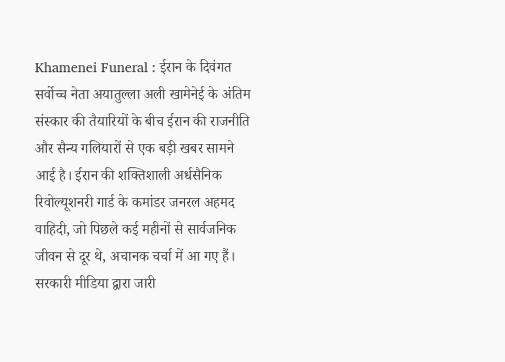Khamenei Funeral : ईरान के दिवंगत सर्वोच्च नेता अयातुल्ला अली खामेनेई के अंतिम संस्कार की तैयारियों के बीच ईरान की राजनीति और सैन्य गलियारों से एक बड़ी खबर सामने आई है। ईरान की शक्तिशाली अर्धसैनिक रिवोल्यूशनरी गार्ड के कमांडर जनरल अहमद वाहिदी, जो पिछले कई महीनों से सार्वजनिक जीवन से दूर थे, अचानक चर्चा में आ गए हैं। सरकारी मीडिया द्वारा जारी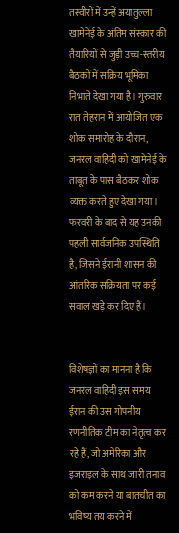तस्वीरों में उन्हें अयातुल्ला खामेनेई के अंतिम संस्कार की तैयारियों से जुड़ी उच्च-स्तरीय बैठकों में सक्रिय भूमिका निभाते देखा गया है। गुरुवार रात तेहरान में आयोजित एक शोक समारोह के दौरान, जनरल वाहिदी को खामेनेई के ताबूत के पास बैठकर शोक व्यक्त करते हुए देखा गया। फरवरी के बाद से यह उनकी पहली सार्वजनिक उपस्थिति है, जिसने ईरानी शासन की आंतरिक सक्रियता पर कई सवाल खड़े कर दिए हैं।


विशेषज्ञों का मानना है कि जनरल वाहिदी इस समय ईरान की उस गोपनीय रणनीतिक टीम का नेतृत्व कर रहे हैं, जो अमेरिका और इजराइल के साथ जारी तनाव को कम करने या बातचीत का भविष्य तय करने में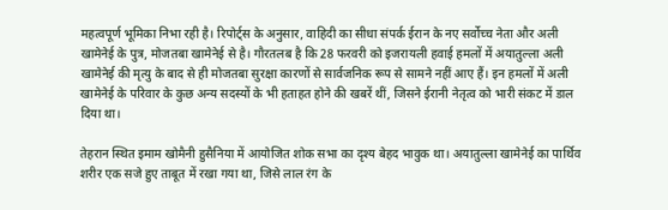महत्वपूर्ण भूमिका निभा रही है। रिपोर्ट्स के अनुसार, वाहिदी का सीधा संपर्क ईरान के नए सर्वोच्च नेता और अली खामेनेई के पुत्र, मोजतबा खामेनेई से है। गौरतलब है कि 28 फरवरी को इजरायली हवाई हमलों में अयातुल्ला अली खामेनेई की मृत्यु के बाद से ही मोजतबा सुरक्षा कारणों से सार्वजनिक रूप से सामने नहीं आए हैं। इन हमलों में अली खामेनेई के परिवार के कुछ अन्य सदस्यों के भी हताहत होने की खबरें थीं, जिसने ईरानी नेतृत्व को भारी संकट में डाल दिया था।

तेहरान स्थित इमाम खोमैनी हुसैनिया में आयोजित शोक सभा का दृश्य बेहद भावुक था। अयातुल्ला खामेनेई का पार्थिव शरीर एक सजे हुए ताबूत में रखा गया था, जिसे लाल रंग के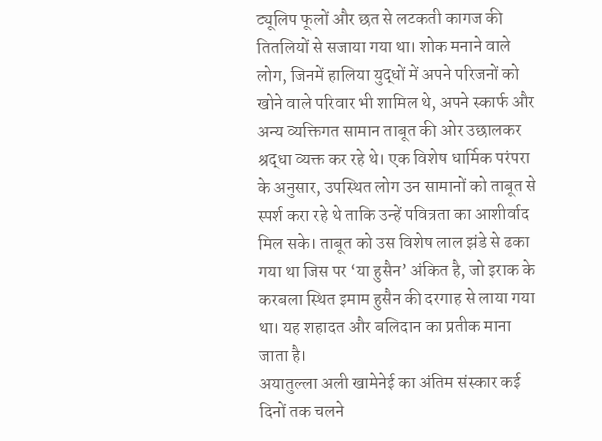ट्यूलिप फूलों और छत से लटकती कागज की तितलियों से सजाया गया था। शोक मनाने वाले लोग, जिनमें हालिया युद्धों में अपने परिजनों को खोने वाले परिवार भी शामिल थे, अपने स्कार्फ और अन्य व्यक्तिगत सामान ताबूत की ओर उछालकर श्रद्धा व्यक्त कर रहे थे। एक विशेष धार्मिक परंपरा के अनुसार, उपस्थित लोग उन सामानों को ताबूत से स्पर्श करा रहे थे ताकि उन्हें पवित्रता का आशीर्वाद मिल सके। ताबूत को उस विशेष लाल झंडे से ढका गया था जिस पर ‘या हुसैन’ अंकित है, जो इराक के करबला स्थित इमाम हुसैन की दरगाह से लाया गया था। यह शहादत और बलिदान का प्रतीक माना जाता है।
अयातुल्ला अली खामेनेई का अंतिम संस्कार कई दिनों तक चलने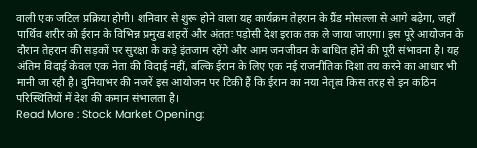वाली एक जटिल प्रक्रिया होगी। शनिवार से शुरू होने वाला यह कार्यक्रम तेहरान के ग्रैंड मोसल्ला से आगे बढ़ेगा, जहाँ पार्थिव शरीर को ईरान के विभिन्न प्रमुख शहरों और अंततः पड़ोसी देश इराक तक ले जाया जाएगा। इस पूरे आयोजन के दौरान तेहरान की सड़कों पर सुरक्षा के कड़े इंतजाम रहेंगे और आम जनजीवन के बाधित होने की पूरी संभावना है। यह अंतिम विदाई केवल एक नेता की विदाई नहीं, बल्कि ईरान के लिए एक नई राजनीतिक दिशा तय करने का आधार भी मानी जा रही है। दुनियाभर की नजरें इस आयोजन पर टिकी हैं कि ईरान का नया नेतृत्व किस तरह से इन कठिन परिस्थितियों में देश की कमान संभालता है।
Read More : Stock Market Opening: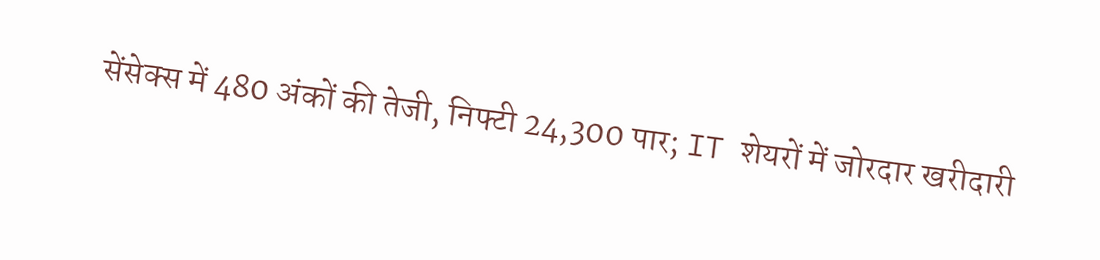सेंसेक्स में 480 अंकों की तेजी, निफ्टी 24,300 पार; IT शेयरों में जोरदार खरीदारी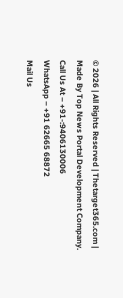© 2026 | All Rights Reserved | Thetarget365.com | Made By Top News Portal Development Company.
Call Us At – +91-:9406130006
WhatsApp – +91 62665 68872
Mail Us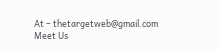At – thetargetweb@gmail.com
Meet Us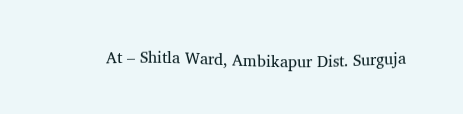At – Shitla Ward, Ambikapur Dist. Surguja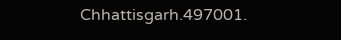Chhattisgarh.497001.